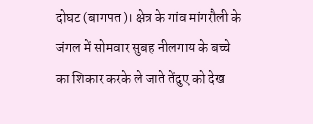दोघट (बागपत)। क्षेत्र के गांव मांगरौली के जंगल में सोमवार सुबह नीलगाय के बच्चे का शिकार करके ले जाते तेंदुए को देख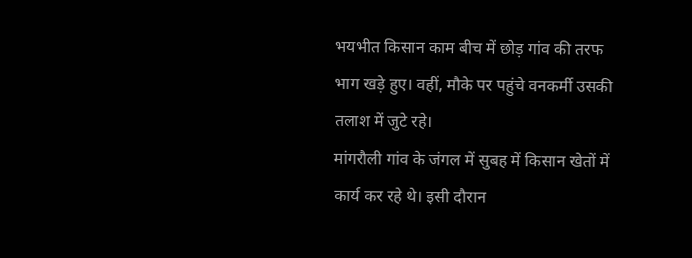भयभीत किसान काम बीच में छोड़ गांव की तरफ भाग खड़े हुए। वहीं, मौके पर पहुंचे वनकर्मी उसकी तलाश में जुटे रहे।
मांगरौली गांव के जंगल में सुबह में किसान खेतों में कार्य कर रहे थे। इसी दौरान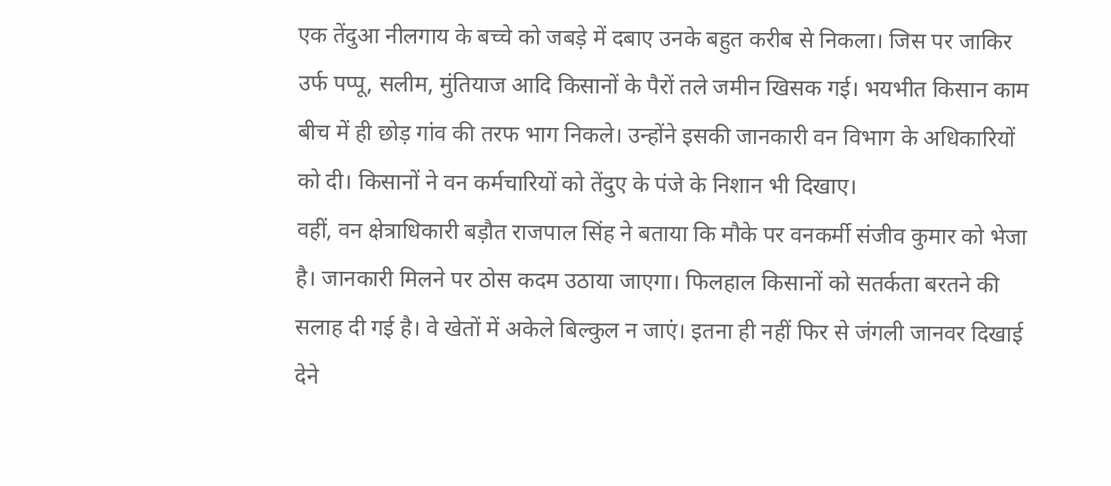एक तेंदुआ नीलगाय के बच्चे को जबड़े में दबाए उनके बहुत करीब से निकला। जिस पर जाकिर उर्फ पप्पू, सलीम, मुंतियाज आदि किसानों के पैरों तले जमीन खिसक गई। भयभीत किसान काम बीच में ही छोड़ गांव की तरफ भाग निकले। उन्होंने इसकी जानकारी वन विभाग के अधिकारियों को दी। किसानों ने वन कर्मचारियों को तेंदुए के पंजे के निशान भी दिखाए।
वहीं, वन क्षेत्राधिकारी बड़ौत राजपाल सिंह ने बताया कि मौके पर वनकर्मी संजीव कुमार को भेजा है। जानकारी मिलने पर ठोस कदम उठाया जाएगा। फिलहाल किसानों को सतर्कता बरतने की सलाह दी गई है। वे खेतों में अकेले बिल्कुल न जाएं। इतना ही नहीं फिर से जंगली जानवर दिखाई देने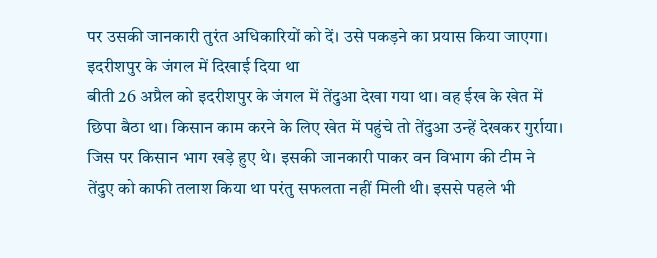पर उसकी जानकारी तुरंत अधिकारियों को दें। उसे पकड़ने का प्रयास किया जाएगा।
इदरीशपुर के जंगल में दिखाई दिया था
बीती 26 अप्रैल को इदरीशपुर के जंगल में तेंदुआ देखा गया था। वह ईख के खेत में छिपा बैठा था। किसान काम करने के लिए खेत में पहुंचे तो तेंदुआ उन्हें देखकर गुर्राया। जिस पर किसान भाग खड़े हुए थे। इसकी जानकारी पाकर वन विभाग की टीम ने तेंदुए को काफी तलाश किया था परंतु सफलता नहीं मिली थी। इससे पहले भी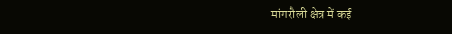मांगरौली क्षेत्र में कई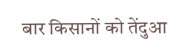बार किसानों को तेंदुआ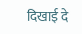दिखाई दे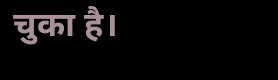चुका है।